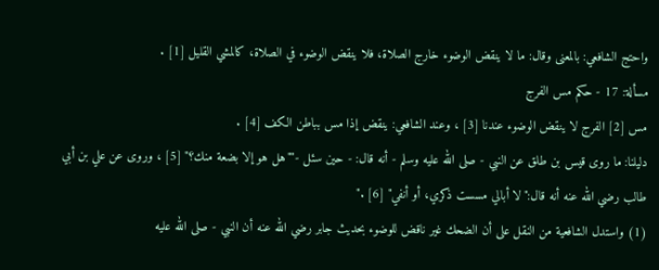واحتج الشافعي: بالمعنى وقال: ما لا ينقض الوضوء خارج الصلاة، فلا ينقض الوضوء في الصلاة، كالمشي القليل [1] .
مسألة: 17 - حكم مس الفرج
مس [2] الفرج لا ينقض الوضوء عندنا [3] ، وعند الشافعي: ينقض إذا مس بباطن الكف [4] .
دليلنا: ما روى قيس بن طلق عن النبي - صلى الله عليه وسلم - أنه قال: - حين سئل -""هل هو إلا بضعة منك؟" [5] ، وروى عن علي بن أبي طالب رضي الله عنه أنه قال:"لا أبالي مسست ذكري، أو أنفي" [6] ."
(1) واستدل الشافعية من النقل على أن الضحك غير ناقض للوضوء بحديث جابر رضي الله عنه أن النبي - صلى الله عليه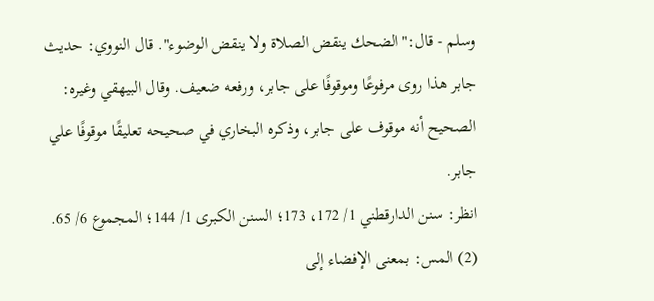وسلم - قال:"الضحك ينقض الصلاة ولا ينقض الوضوء". قال النووي: حديث جابر هذا روى مرفوعًا وموقوفًا على جابر، ورفعه ضعيف. وقال البيهقي وغيره: الصحيح أنه موقوف على جابر، وذكره البخاري في صحيحه تعليقًا موقوفًا علي جابر.
انظر: سنن الدارقطني 1/ 172، 173؛ السنن الكبرى 1/ 144؛ المجموع 6/ 65.
(2) المس: بمعنى الإفضاء إلى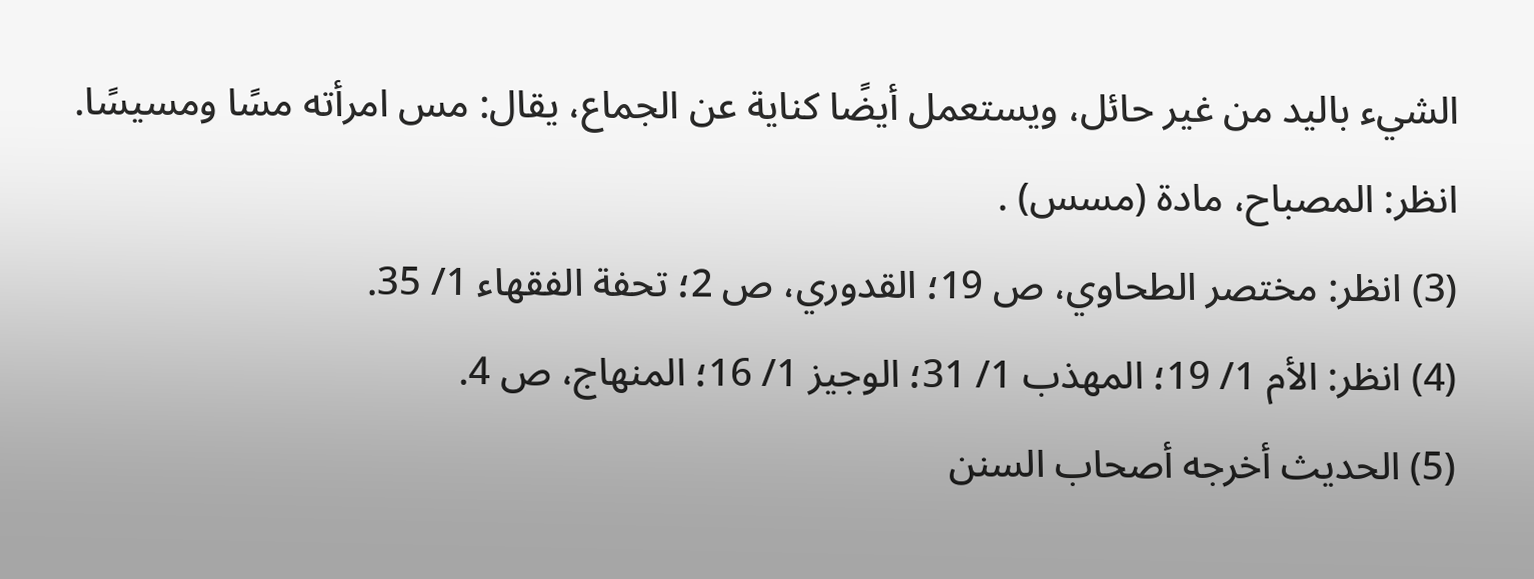الشيء باليد من غير حائل، ويستعمل أيضًا كناية عن الجماع، يقال: مس امرأته مسًا ومسيسًا.
انظر: المصباح، مادة (مسس) .
(3) انظر: مختصر الطحاوي، ص 19؛ القدوري، ص 2؛ تحفة الفقهاء 1/ 35.
(4) انظر: الأم 1/ 19؛ المهذب 1/ 31؛ الوجيز 1/ 16؛ المنهاج، ص 4.
(5) الحديث أخرجه أصحاب السنن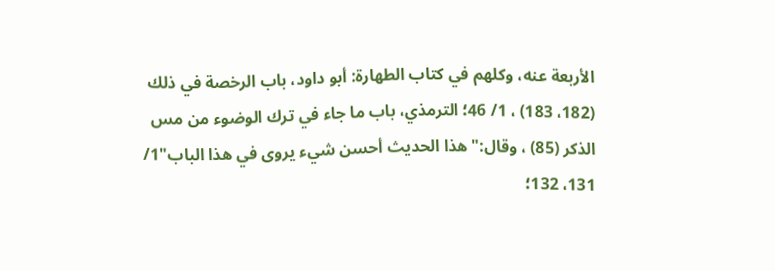الأربعة عنه، وكلهم في كتاب الطهارة: أبو داود، باب الرخصة في ذلك (182، 183) ، 1/ 46؛ الترمذي، باب ما جاء في ترك الوضوء من مس الذكر (85) ، وقال:"هذا الحديث أحسن شيء يروى في هذا الباب"1/ 131، 132؛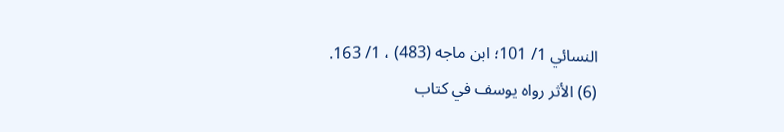النسائي 1/ 101؛ ابن ماجه (483) ، 1/ 163.
(6) الأثر رواه يوسف في كتاب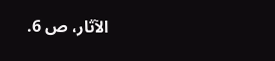الآثار، ص 6.